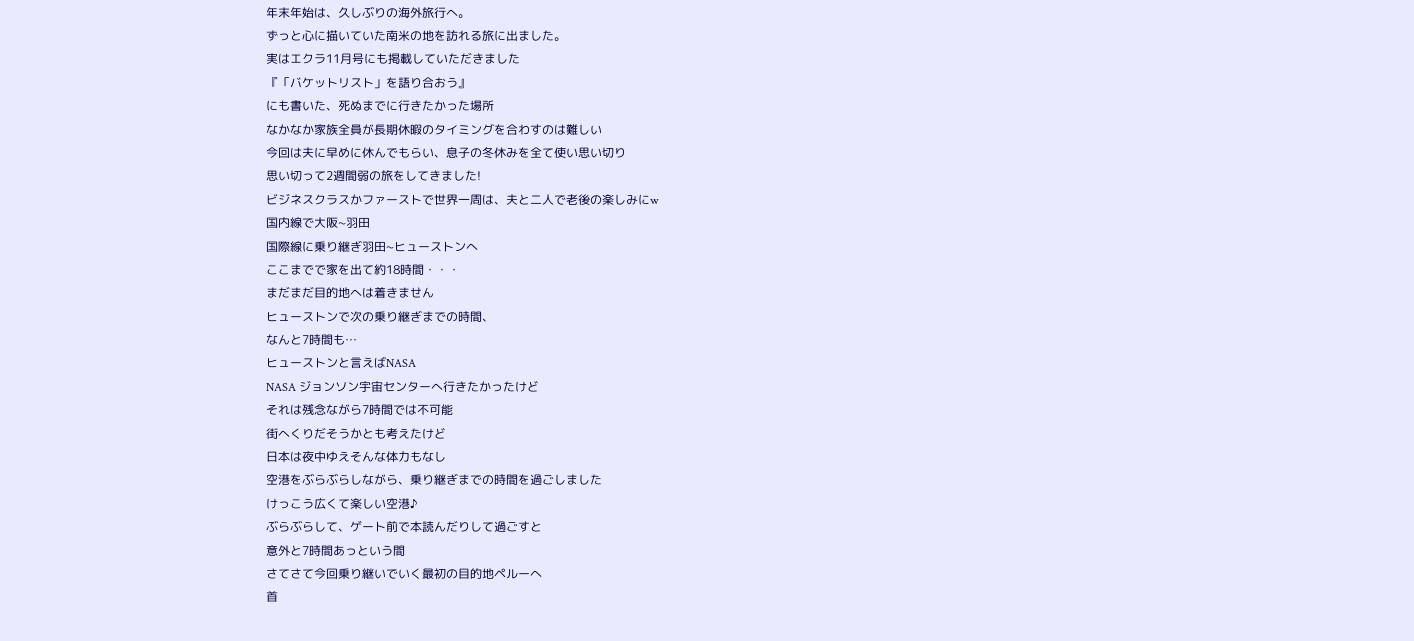年末年始は、久しぶりの海外旅行へ。
ずっと心に描いていた南米の地を訪れる旅に出ました。
実はエクラ11月号にも掲載していただきました
『「バケットリスト」を語り合おう』
にも書いた、死ぬまでに行きたかった場所
なかなか家族全員が長期休暇のタイミングを合わすのは難しい
今回は夫に早めに休んでもらい、息子の冬休みを全て使い思い切り
思い切って2週間弱の旅をしてきました!
ビジネスクラスかファーストで世界一周は、夫と二人で老後の楽しみにw
国内線で大阪~羽田
国際線に乗り継ぎ羽田~ヒューストンへ
ここまでで家を出て約18時間・・・
まだまだ目的地へは着きません
ヒューストンで次の乗り継ぎまでの時間、
なんと7時間も…
ヒューストンと言えばNASA
NASA ジョンソン宇宙センターへ行きたかったけど
それは残念ながら7時間では不可能
街へくりだそうかとも考えたけど
日本は夜中ゆえそんな体力もなし
空港をぶらぶらしながら、乗り継ぎまでの時間を過ごしました
けっこう広くて楽しい空港♪
ぶらぶらして、ゲート前で本読んだりして過ごすと
意外と7時間あっという間
さてさて今回乗り継いでいく最初の目的地ペルーへ
首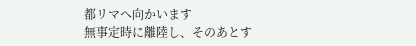都リマへ向かいます
無事定時に離陸し、そのあとす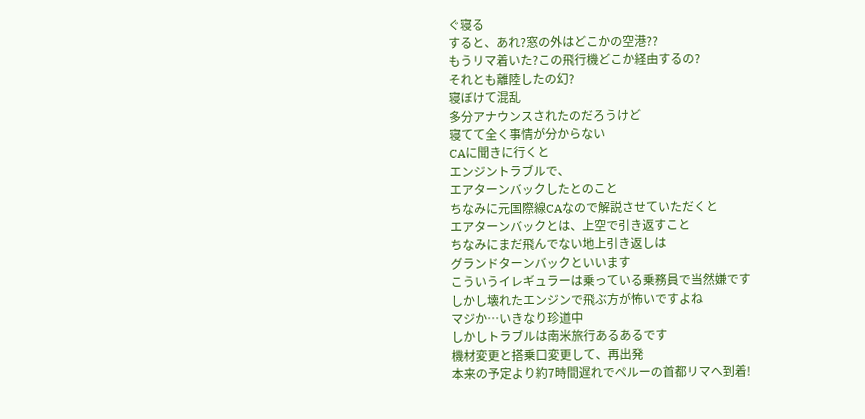ぐ寝る
すると、あれ?窓の外はどこかの空港??
もうリマ着いた?この飛行機どこか経由するの?
それとも離陸したの幻?
寝ぼけて混乱
多分アナウンスされたのだろうけど
寝てて全く事情が分からない
CAに聞きに行くと
エンジントラブルで、
エアターンバックしたとのこと
ちなみに元国際線CAなので解説させていただくと
エアターンバックとは、上空で引き返すこと
ちなみにまだ飛んでない地上引き返しは
グランドターンバックといいます
こういうイレギュラーは乗っている乗務員で当然嫌です
しかし壊れたエンジンで飛ぶ方が怖いですよね
マジか…いきなり珍道中
しかしトラブルは南米旅行あるあるです
機材変更と搭乗口変更して、再出発
本来の予定より約7時間遅れでペルーの首都リマへ到着!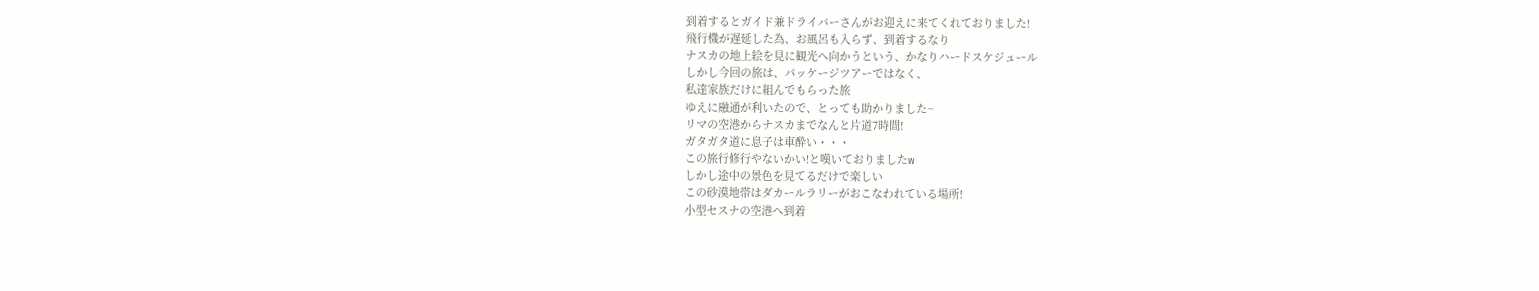到着するとガイド兼ドライバーさんがお迎えに来てくれておりました!
飛行機が遅延した為、お風呂も入らず、到着するなり
ナスカの地上絵を見に観光へ向かうという、かなりハードスケジュール
しかし今回の旅は、パッケージツアーではなく、
私達家族だけに組んでもらった旅
ゆえに融通が利いたので、とっても助かりました~
リマの空港からナスカまでなんと片道7時間!
ガタガタ道に息子は車酔い・・・
この旅行修行やないかい!と嘆いておりましたw
しかし途中の景色を見てるだけで楽しい
この砂漠地帯はダカールラリーがおこなわれている場所!
小型セスナの空港へ到着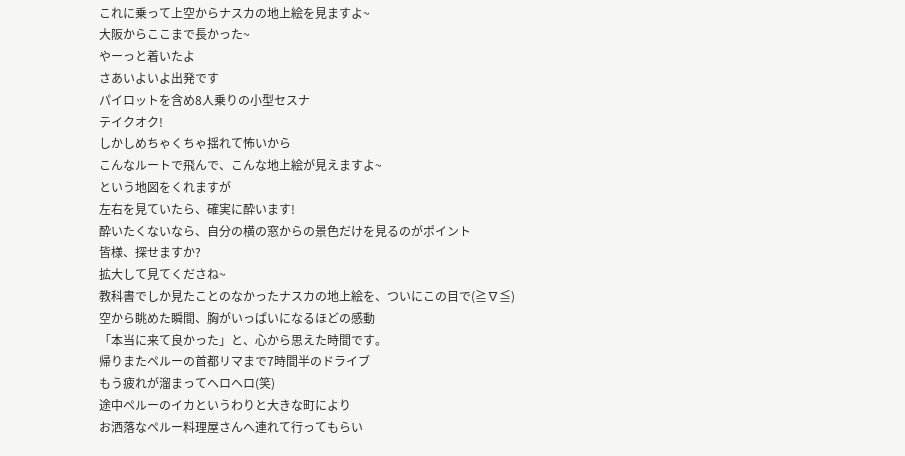これに乗って上空からナスカの地上絵を見ますよ~
大阪からここまで長かった~
やーっと着いたよ
さあいよいよ出発です
パイロットを含め8人乗りの小型セスナ
テイクオク!
しかしめちゃくちゃ揺れて怖いから
こんなルートで飛んで、こんな地上絵が見えますよ~
という地図をくれますが
左右を見ていたら、確実に酔います!
酔いたくないなら、自分の横の窓からの景色だけを見るのがポイント
皆様、探せますか?
拡大して見てくださね~
教科書でしか見たことのなかったナスカの地上絵を、ついにこの目で(≧∇≦)
空から眺めた瞬間、胸がいっぱいになるほどの感動
「本当に来て良かった」と、心から思えた時間です。
帰りまたペルーの首都リマまで7時間半のドライブ
もう疲れが溜まってヘロヘロ(笑)
途中ペルーのイカというわりと大きな町により
お洒落なペルー料理屋さんへ連れて行ってもらい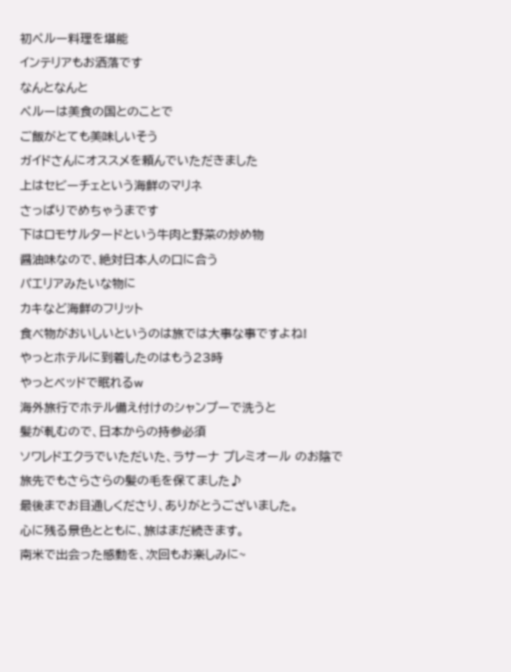初ペルー料理を堪能
インテリアもお洒落です
なんとなんと
ペルーは美食の国とのことで
ご飯がとても美味しいそう
ガイドさんにオススメを頼んでいただきました
上はセビーチェという海鮮のマリネ
さっぱりでめちゃうまです
下はロモサルタードという牛肉と野菜の炒め物
醤油味なので、絶対日本人の口に合う
パエリアみたいな物に
カキなど海鮮のフリット
食べ物がおいしいというのは旅では大事な事ですよね!
やっとホテルに到着したのはもう23時
やっとベッドで眠れるw
海外旅行でホテル備え付けのシャンプーで洗うと
髪が軋むので、日本からの持参必須
ソワレドエクラでいただいた、ラサーナ プレミオール のお陰で
旅先でもさらさらの髪の毛を保てました♪
最後までお目通しくださり、ありがとうございました。
心に残る景色とともに、旅はまだ続きます。
南米で出会った感動を、次回もお楽しみに~